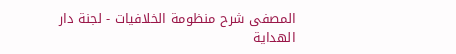المصفى شرح منظومة الخلافيات - لجنة دار الهداية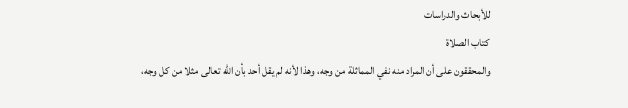للأبحاث والدراسات
كتاب الصلاة
والمحققون على أن المراد منه نفي المماثلة من وجه، وهذا لأنه لم يقل أحد بأن الله تعالى مثلا من كل وجه،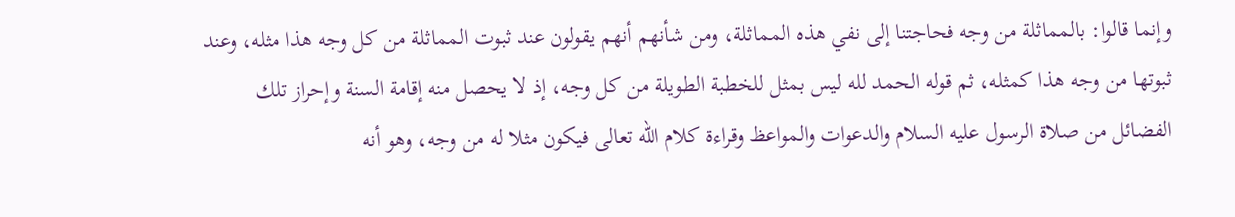وإنما قالوا: بالمماثلة من وجه فحاجتنا إلى نفي هذه المماثلة، ومن شأنهم أنهم يقولون عند ثبوت المماثلة من كل وجه هذا مثله، وعند ثبوتها من وجه هذا كمثله، ثم قوله الحمد لله ليس بمثل للخطبة الطويلة من كل وجه، إذ لا يحصل منه إقامة السنة وإحراز تلك الفضائل من صلاة الرسول عليه السلام والدعوات والمواعظ وقراءة كلام الله تعالى فيكون مثلا له من وجه، وهو أنه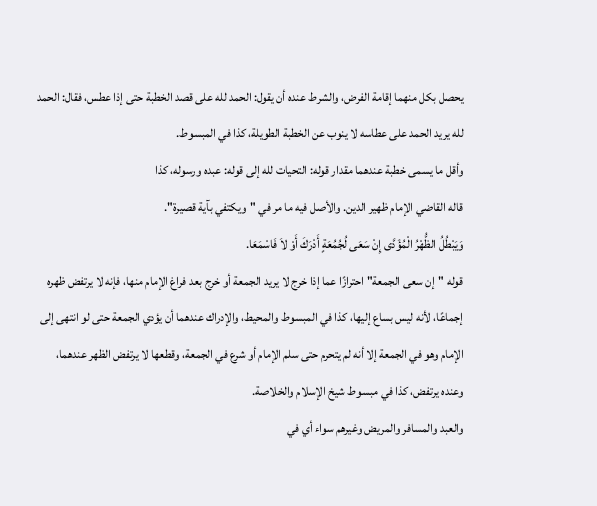يحصل بكل منهما إقامة الفرض، والشرط عنده أن يقول: الحمد لله على قصد الخطبة حتى إذا عطس، فقال: الحمد لله يريد الحمد على عطاسه لا ينوب عن الخطبة الطويلة، كذا في المبسوط.
وأقل ما يسمى خطبة عندهما مقدار قوله: التحيات لله إلى قوله: عبده ورسوله، كذا
قاله القاضي الإمام ظهير الدين. والأصل فيه ما مر في "ويكتفي بآية قصيرة".
وَيَبْطُلُ الظُّهْرُ الْمُؤَدَّى إِنْ سَعَى لُجُمُعَةٍ أَدْرَكَ أَوْ لاَ فَاسْمَعَا.
قوله "إن سعى الجمعة" احترازًا عما إذا خرج لا يريد الجمعة أو خرج بعد فراغ الإمام منها، فإنه لا يرتفض ظهره إجماعًا، لأنه ليس بساع إليها، كذا في المبسوط والمحيط، والإدراك عندهما أن يؤدي الجمعة حتى لو انتهى إلى الإمام وهو في الجمعة إلا أنه لم يتحرم حتى سلم الإمام أو شرع في الجمعة، وقطعها لا يرتفض الظهر عندهما، وعنده يرتفض، كذا في مبسوط شيخ الإسلام والخلاصة.
والعبد والمسافر والمريض وغيرهم سواء أي في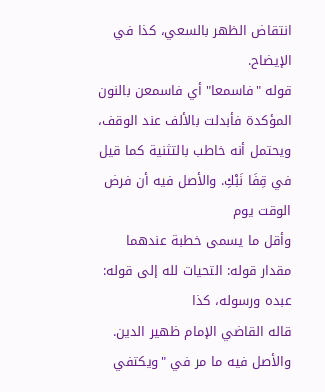انتقاض الظهر بالسعي، كذا في الإيضاح.
قوله "فاسمعا" أي فاسمعن بالنون المؤكدة فأبدلت بالألف عند الوقف، ويحتمل أنه خاطب بالتثنية كما قيل في قِفَا نَبْكِ. والأصل فيه أن فرض الوقت يوم
وأقل ما يسمى خطبة عندهما مقدار قوله: التحيات لله إلى قوله: عبده ورسوله، كذا
قاله القاضي الإمام ظهير الدين. والأصل فيه ما مر في "ويكتفي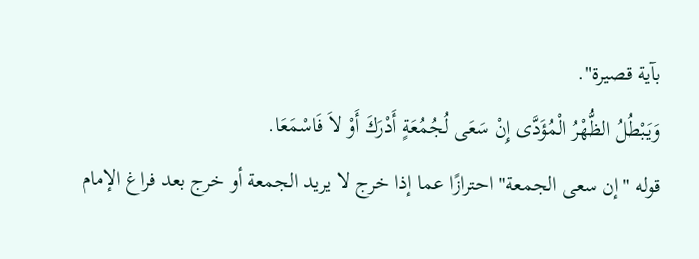بآية قصيرة".
وَيَبْطُلُ الظُّهْرُ الْمُؤَدَّى إِنْ سَعَى لُجُمُعَةٍ أَدْرَكَ أَوْ لاَ فَاسْمَعَا.
قوله "إن سعى الجمعة" احترازًا عما إذا خرج لا يريد الجمعة أو خرج بعد فراغ الإمام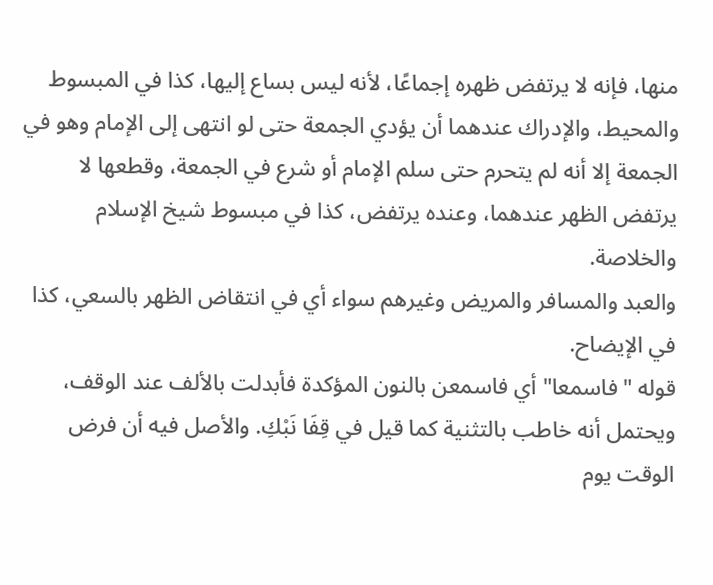منها، فإنه لا يرتفض ظهره إجماعًا، لأنه ليس بساع إليها، كذا في المبسوط والمحيط، والإدراك عندهما أن يؤدي الجمعة حتى لو انتهى إلى الإمام وهو في الجمعة إلا أنه لم يتحرم حتى سلم الإمام أو شرع في الجمعة، وقطعها لا يرتفض الظهر عندهما، وعنده يرتفض، كذا في مبسوط شيخ الإسلام والخلاصة.
والعبد والمسافر والمريض وغيرهم سواء أي في انتقاض الظهر بالسعي، كذا في الإيضاح.
قوله "فاسمعا" أي فاسمعن بالنون المؤكدة فأبدلت بالألف عند الوقف، ويحتمل أنه خاطب بالتثنية كما قيل في قِفَا نَبْكِ. والأصل فيه أن فرض الوقت يوم